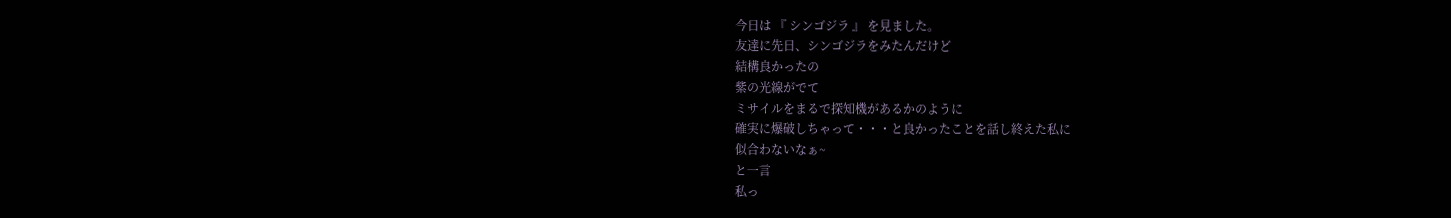今日は 『 シンゴジラ 』 を見ました。
友達に先日、シンゴジラをみたんだけど
結構良かったの
紫の光線がでて
ミサイルをまるで探知機があるかのように
確実に爆破しちゃって・・・と良かったことを話し終えた私に
似合わないなぁ~
と一言
私っ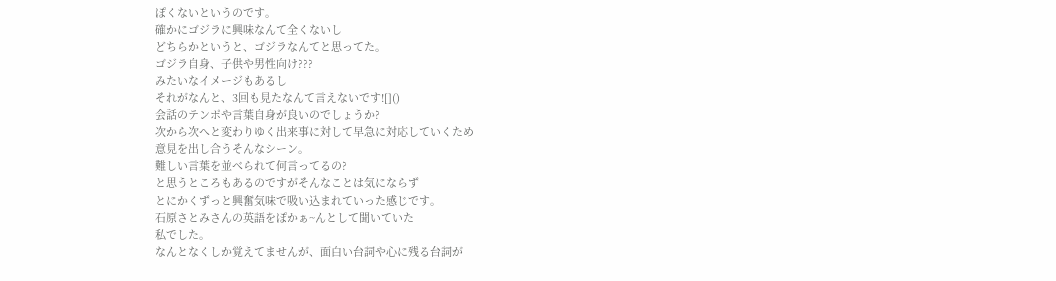ぽくないというのです。
確かにゴジラに興味なんて全くないし
どちらかというと、ゴジラなんてと思ってた。
ゴジラ自身、子供や男性向け???
みたいなイメージもあるし
それがなんと、3回も見たなんて言えないです![]()
会話のテンポや言葉自身が良いのでしょうか?
次から次へと変わりゆく出来事に対して早急に対応していくため
意見を出し合うそんなシーン。
難しい言葉を並べられて何言ってるの?
と思うところもあるのですがそんなことは気にならず
とにかくずっと興奮気味で吸い込まれていった感じです。
石原さとみさんの英語をぽかぁ~んとして聞いていた
私でした。
なんとなくしか覚えてませんが、面白い台詞や心に残る台詞が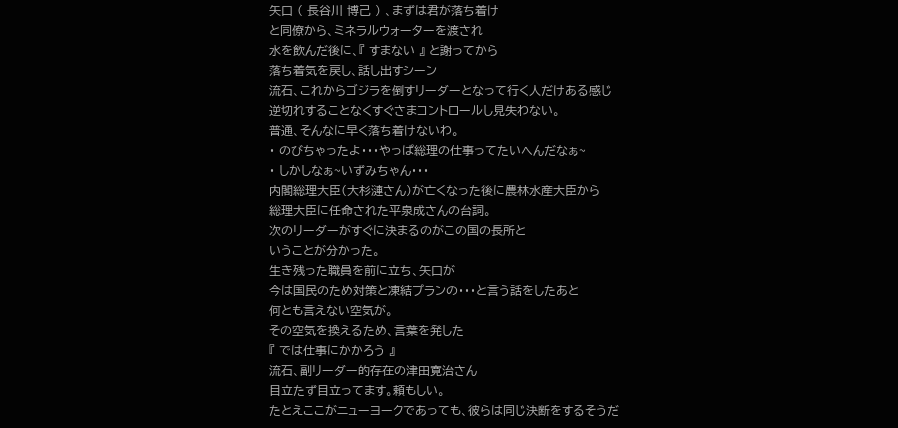矢口 ( 長谷川 博己 ) 、まずは君が落ち着け
と同僚から、ミネラルウォーターを渡され
水を飲んだ後に、『 すまない 』 と謝ってから
落ち着気を戻し、話し出すシーン
流石、これからゴジラを倒すリーダーとなって行く人だけある感じ
逆切れすることなくすぐさまコントロールし見失わない。
普通、そんなに早く落ち着けないわ。
・ のびちゃったよ・・・やっぱ総理の仕事ってたいへんだなぁ~
・ しかしなぁ~いずみちゃん・・・
内閣総理大臣(大杉漣さん)が亡くなった後に農林水産大臣から
総理大臣に任命された平泉成さんの台詞。
次のリーダーがすぐに決まるのがこの国の長所と
いうことが分かった。
生き残った職員を前に立ち、矢口が
今は国民のため対策と凍結プランの・・・と言う話をしたあと
何とも言えない空気が。
その空気を換えるため、言葉を発した
『 では仕事にかかろう 』
流石、副リーダー的存在の津田寛治さん
目立たず目立ってます。頼もしい。
たとえここがニューヨークであっても、彼らは同じ決断をするそうだ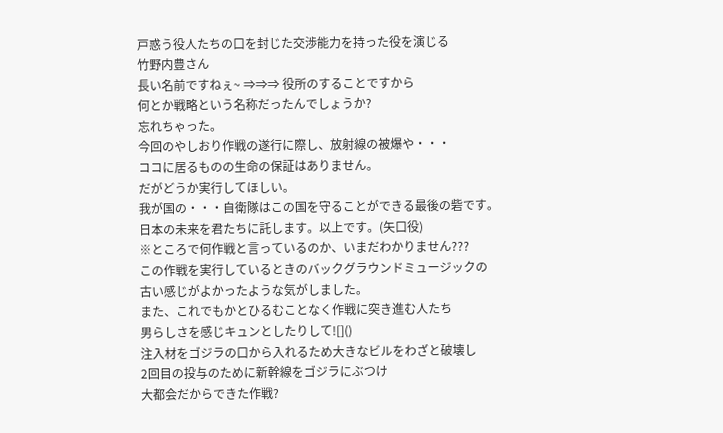戸惑う役人たちの口を封じた交渉能力を持った役を演じる
竹野内豊さん
長い名前ですねぇ~ ⇒⇒⇒ 役所のすることですから
何とか戦略という名称だったんでしょうか?
忘れちゃった。
今回のやしおり作戦の遂行に際し、放射線の被爆や・・・
ココに居るものの生命の保証はありません。
だがどうか実行してほしい。
我が国の・・・自衛隊はこの国を守ることができる最後の砦です。
日本の未来を君たちに託します。以上です。(矢口役)
※ところで何作戦と言っているのか、いまだわかりません???
この作戦を実行しているときのバックグラウンドミュージックの
古い感じがよかったような気がしました。
また、これでもかとひるむことなく作戦に突き進む人たち
男らしさを感じキュンとしたりして![]()
注入材をゴジラの口から入れるため大きなビルをわざと破壊し
2回目の投与のために新幹線をゴジラにぶつけ
大都会だからできた作戦?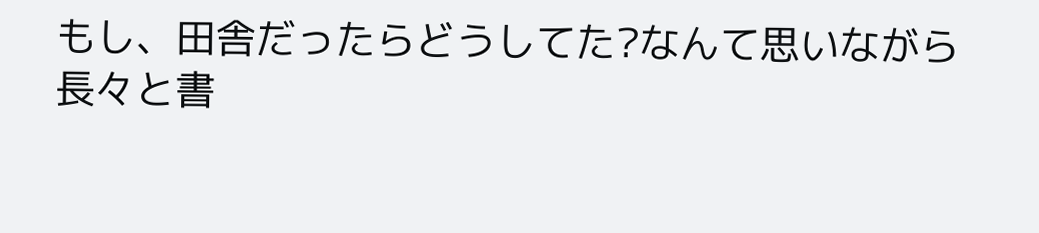もし、田舎だったらどうしてた?なんて思いながら
長々と書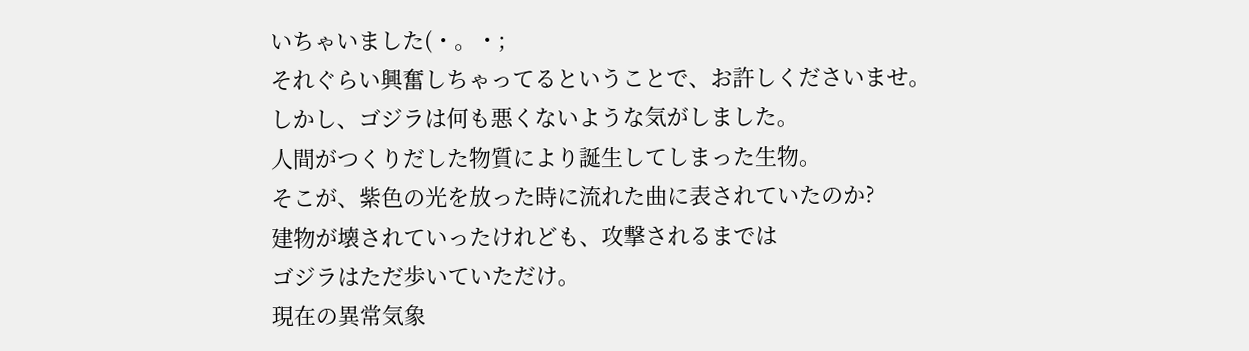いちゃいました(・。・;
それぐらい興奮しちゃってるということで、お許しくださいませ。
しかし、ゴジラは何も悪くないような気がしました。
人間がつくりだした物質により誕生してしまった生物。
そこが、紫色の光を放った時に流れた曲に表されていたのか?
建物が壊されていったけれども、攻撃されるまでは
ゴジラはただ歩いていただけ。
現在の異常気象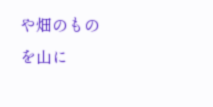や畑のものを山に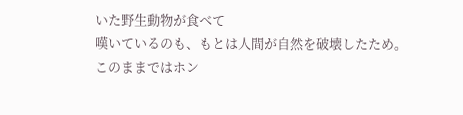いた野生動物が食べて
嘆いているのも、もとは人間が自然を破壊したため。
このままではホン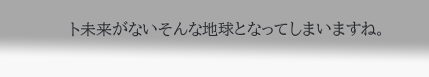ト未来がないそんな地球となってしまいますね。